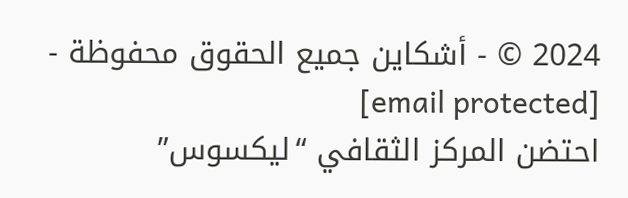2024 © - أشكاين جميع الحقوق محفوظة - [email protected]
احتضن المركز الثقافي “ليكسوس”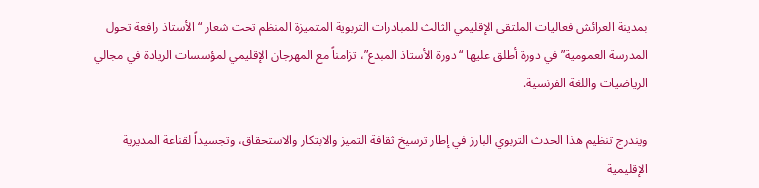بمدينة العرائش فعاليات الملتقى الإقليمي الثالث للمبادرات التربوية المتميزة المنظم تحت شعار “الأستاذ رافعة تحول المدرسة العمومية” في دورة أطلق عليها “دورة الأستاذ المبدع”، تزامناً مع المهرجان الإقليمي لمؤسسات الريادة في مجالي الرياضيات واللغة الفرنسية.

ويندرج تنظيم هذا الحدث التربوي البارز في إطار ترسيخ ثقافة التميز والابتكار والاستحقاق، وتجسيداً لقناعة المديرية الإقليمية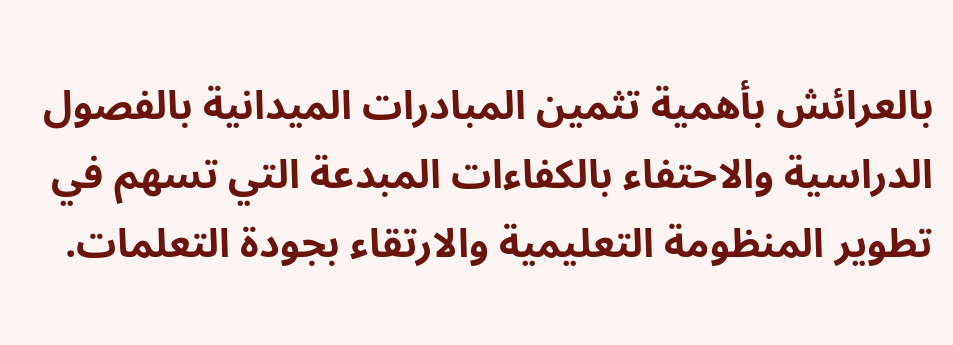بالعرائش بأهمية تثمين المبادرات الميدانية بالفصول الدراسية والاحتفاء بالكفاءات المبدعة التي تسهم في تطوير المنظومة التعليمية والارتقاء بجودة التعلمات.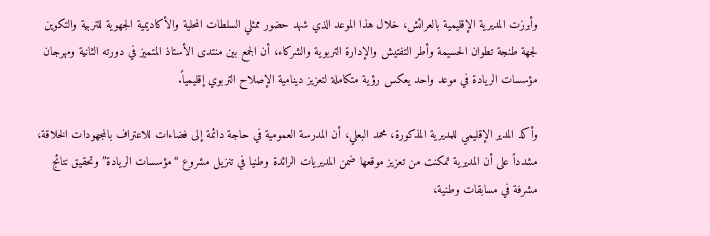وأبرزت المديرية الإقليمية بالعرائش، خلال هذا الموعد الذي شهد حضور ممثلي السلطات المحلية والأكاديمية الجهوية للتربية والتكوين لجهة طنجة تطوان الحسيمة وأطر التفتيش والإدارة التربوية والشركاء، أن الجمع بين منتدى الأستاذ المتميز في دورته الثانية ومهرجان مؤسسات الريادة في موعد واحد يعكس رؤية متكاملة لتعزيز دينامية الإصلاح التربوي إقليمياً.

وأكد المدير الإقليمي للمديرية المذكورة، محمد البعلي، أن المدرسة العمومية في حاجة دائمة إلى فضاءات للاعتراف بالمجهودات الخلاقة، مشدداً على أن المديرية تمكنت من تعزيز موقعها ضمن المديريات الرائدة وطنيا في تنزيل مشروع “مؤسسات الريادة” وتحقيق نتائج مشرفة في مسابقات وطنية،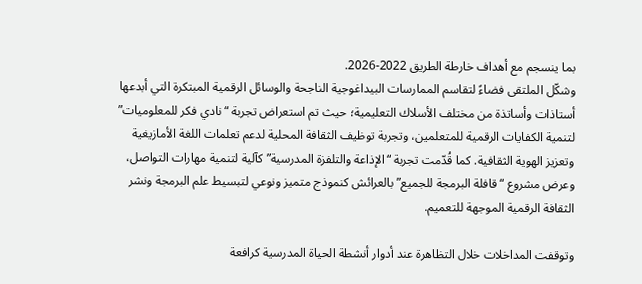بما ينسجم مع أهداف خارطة الطريق 2022-2026.
وشكّل الملتقى فضاءً لتقاسم الممارسات البيداغوجية الناجحة والوسائل الرقمية المبتكرة التي أبدعها أستاذات وأساتذة من مختلف الأسلاك التعليمية؛ حيث تم استعراض تجربة “نادي فكر للمعلوميات” لتنمية الكفايات الرقمية للمتعلمين، وتجربة توظيف الثقافة المحلية لدعم تعلمات اللغة الأمازيغية وتعزيز الهوية الثقافية. كما قُدّمت تجربة “الإذاعة والتلفزة المدرسية” كآلية لتنمية مهارات التواصل، وعرض مشروع “قافلة البرمجة للجميع” بالعرائش كنموذج متميز ونوعي لتبسيط علم البرمجة ونشر الثقافة الرقمية الموجهة للتعميم.

وتوقفت المداخلات خلال التظاهرة عند أدوار أنشطة الحياة المدرسية كرافعة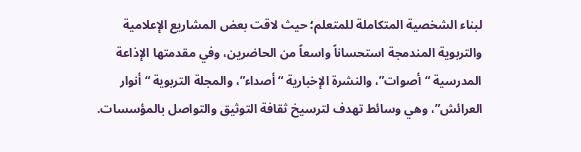لبناء الشخصية المتكاملة للمتعلم؛ حيث لاقت بعض المشاريع الإعلامية والتربوية المندمجة استحساناً واسعاً من الحاضرين، وفي مقدمتها الإذاعة المدرسية “أصوات”، والنشرة الإخبارية “أصداء”، والمجلة التربوية “أنوار العرائش”، وهي وسائط تهدف لترسيخ ثقافة التوثيق والتواصل بالمؤسسات.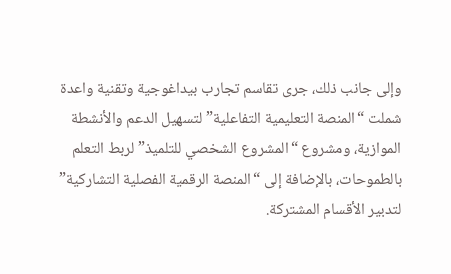وإلى جانب ذلك، جرى تقاسم تجارب بيداغوجية وتقنية واعدة شملت “المنصة التعليمية التفاعلية” لتسهيل الدعم والأنشطة الموازية، ومشروع “المشروع الشخصي للتلميذ” لربط التعلم بالطموحات، بالإضافة إلى “المنصة الرقمية الفصلية التشاركية” لتدبير الأقسام المشتركة.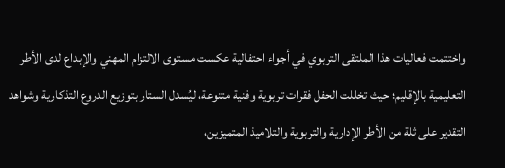واختتمت فعاليات هذا الملتقى التربوي في أجواء احتفالية عكست مستوى الالتزام المهني والإبداع لدى الأطر التعليمية بالإقليم؛ حيث تخللت الحفل فقرات تربوية وفنية متنوعة، ليُسدل الستار بتوزيع الدروع التذكارية وشواهد التقدير على ثلة من الأطر الإدارية والتربوية والتلاميذ المتميزين،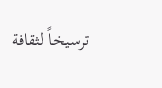ترسيخاً لثقافة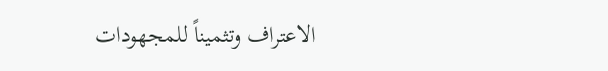الاعتراف وتثميناً للمجهودات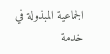الجماعية المبذولة في خدمة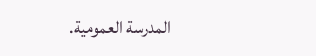المدرسة العمومية.